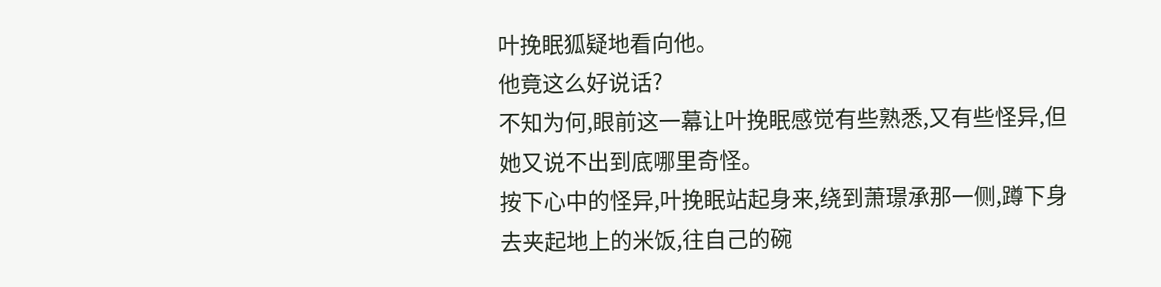叶挽眠狐疑地看向他。
他竟这么好说话?
不知为何,眼前这一幕让叶挽眠感觉有些熟悉,又有些怪异,但她又说不出到底哪里奇怪。
按下心中的怪异,叶挽眠站起身来,绕到萧璟承那一侧,蹲下身去夹起地上的米饭,往自己的碗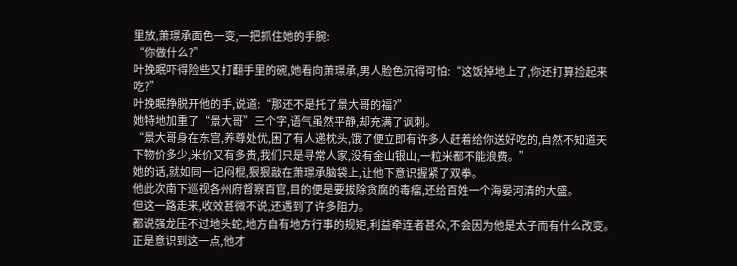里放,萧璟承面色一变,一把抓住她的手腕:
“你做什么?”
叶挽眠吓得险些又打翻手里的碗,她看向萧璟承,男人脸色沉得可怕:“这饭掉地上了,你还打算捡起来吃?”
叶挽眠挣脱开他的手,说道:“那还不是托了景大哥的福?”
她特地加重了“景大哥”三个字,语气虽然平静,却充满了讽刺。
“景大哥身在东宫,养尊处优,困了有人递枕头,饿了便立即有许多人赶着给你送好吃的,自然不知道天下物价多少,米价又有多贵,我们只是寻常人家,没有金山银山,一粒米都不能浪费。”
她的话,就如同一记闷棍,狠狠敲在萧璟承脑袋上,让他下意识握紧了双拳。
他此次南下巡视各州府督察百官,目的便是要拔除贪腐的毒瘤,还给百姓一个海晏河清的大盛。
但这一路走来,收效甚微不说,还遇到了许多阻力。
都说强龙压不过地头蛇,地方自有地方行事的规矩,利益牵连者甚众,不会因为他是太子而有什么改变。
正是意识到这一点,他才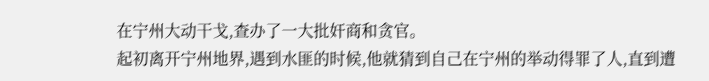在宁州大动干戈,查办了一大批奸商和贪官。
起初离开宁州地界,遇到水匪的时候,他就猜到自己在宁州的举动得罪了人,直到遭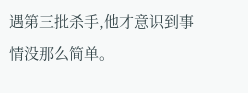遇第三批杀手,他才意识到事情没那么简单。